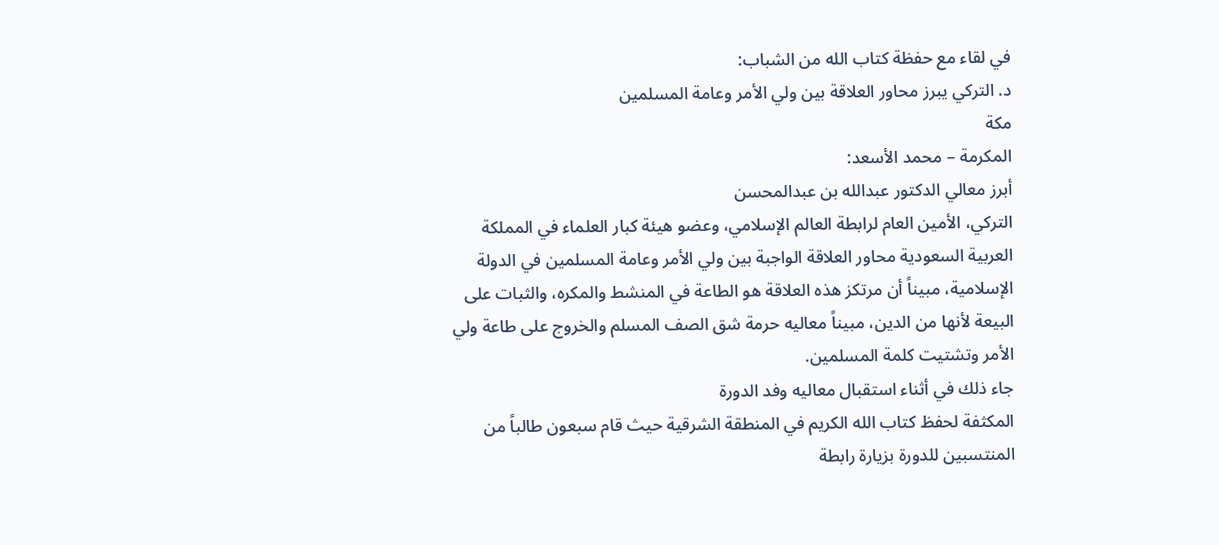في لقاء مع حفظة كتاب الله من الشباب:
د. التركي يبرز محاور العلاقة بين ولي الأمر وعامة المسلمين
مكة
المكرمة – محمد الأسعد:
أبرز معالي الدكتور عبدالله بن عبدالمحسن
التركي، الأمين العام لرابطة العالم الإسلامي، وعضو هيئة كبار العلماء في المملكة
العربية السعودية محاور العلاقة الواجبة بين ولي الأمر وعامة المسلمين في الدولة
الإسلامية، مبيناً أن مرتكز هذه العلاقة هو الطاعة في المنشط والمكره، والثبات على
البيعة لأنها من الدين، مبيناً معاليه حرمة شق الصف المسلم والخروج على طاعة ولي
الأمر وتشتيت كلمة المسلمين.
جاء ذلك في أثناء استقبال معاليه وفد الدورة
المكثفة لحفظ كتاب الله الكريم في المنطقة الشرقية حيث قام سبعون طالباً من
المنتسبين للدورة بزيارة رابطة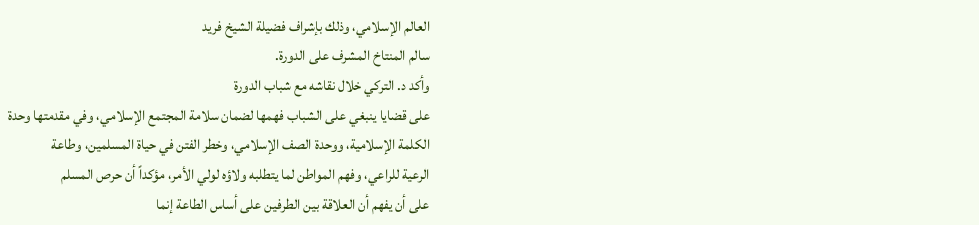العالم الإسلامي، وذلك بإشراف فضيلة الشيخ فريد
سالم المنتاخ المشرف على الدورة.
وأكد د. التركي خلال نقاشه مع شباب الدورة
على قضايا ينبغي على الشباب فهمها لضمان سلامة المجتمع الإسلامي، وفي مقدمتها وحدة
الكلمة الإسلامية، ووحدة الصف الإسلامي، وخطر الفتن في حياة المسلمين، وطاعة
الرعية للراعي، وفهم المواطن لما يتطلبه ولاؤه لولي الأمر، مؤكداً أن حرص المسلم
على أن يفهم أن العلاقة بين الطرفين على أساس الطاعة إنما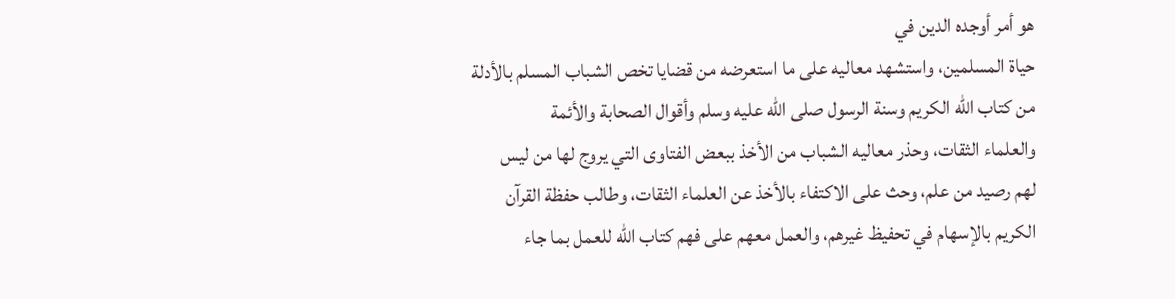هو أمر أوجده الدين في
حياة المسلمين، واستشهد معاليه على ما استعرضه من قضايا تخص الشباب المسلم بالأدلة
من كتاب الله الكريم وسنة الرسول صلى الله عليه وسلم وأقوال الصحابة والأئمة
والعلماء الثقات، وحذر معاليه الشباب من الأخذ ببعض الفتاوى التي يروج لها من ليس
لهم رصيد من علم، وحث على الاكتفاء بالأخذ عن العلماء الثقات، وطالب حفظة القرآن
الكريم بالإسهام في تحفيظ غيرهم، والعمل معهم على فهم كتاب الله للعمل بما جاء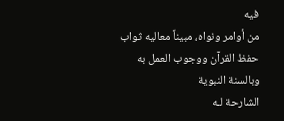فيه
من أوامر ونواه، مبيناً معاليه ثواب حفظ القرآن ووجوب العمل به وبالسنة النبوية
الشارحة لـه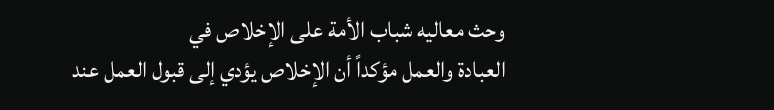وحث معاليه شباب الأمة على الإخلاص في
العبادة والعمل مؤكداً أن الإخلاص يؤدي إلى قبول العمل عند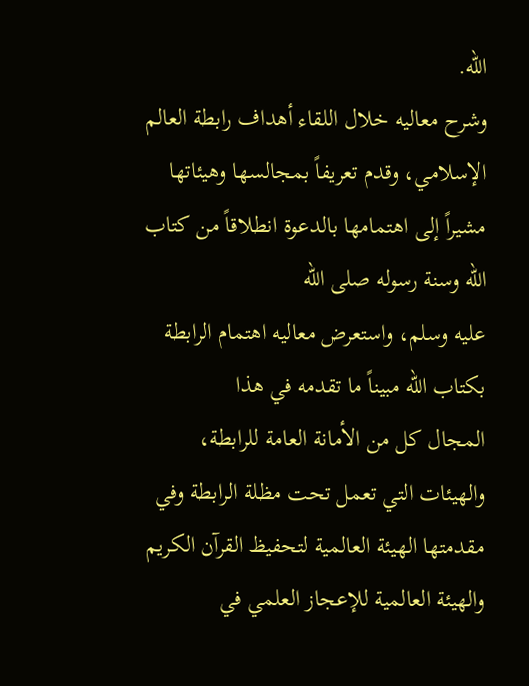الله.
وشرح معاليه خلال اللقاء أهداف رابطة العالم
الإسلامي، وقدم تعريفاً بمجالسها وهيئاتها
مشيراً إلى اهتمامها بالدعوة انطلاقاً من كتاب الله وسنة رسوله صلى الله
عليه وسلم، واستعرض معاليه اهتمام الرابطة بكتاب الله مبيناً ما تقدمه في هذا
المجال كل من الأمانة العامة للرابطة، والهيئات التي تعمل تحت مظلة الرابطة وفي
مقدمتها الهيئة العالمية لتحفيظ القرآن الكريم والهيئة العالمية للإعجاز العلمي في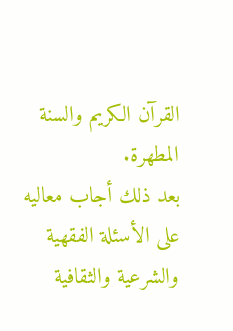القرآن الكريم والسنة المطهرة.
بعد ذلك أجاب معاليه على الأسئلة الفقهية
والشرعية والثقافية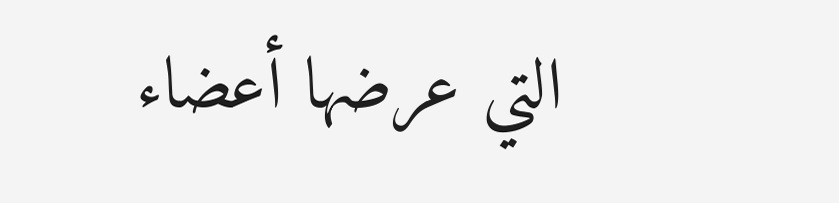التي عرضها أعضاء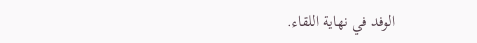الوفد في نهاية اللقاء.